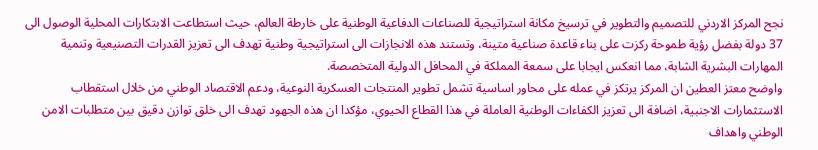نجح المركز الاردني للتصميم والتطوير في ترسيخ مكانة استراتيجية للصناعات الدفاعية الوطنية على خارطة العالم، حيث استطاعت الابتكارات المحلية الوصول الى 37 دولة بفضل رؤية طموحة ركزت على بناء قاعدة صناعية متينة، وتستند هذه الانجازات الى استراتيجية وطنية تهدف الى تعزيز القدرات التصنيعية وتنمية المهارات البشرية الشابة، مما انعكس ايجابا على سمعة المملكة في المحافل الدولية المتخصصة.
واوضح معتز العطين ان المركز يرتكز في عمله على محاور اساسية تشمل تطوير المنتجات العسكرية النوعية، ودعم الاقتصاد الوطني من خلال استقطاب الاستثمارات الاجنبية، اضافة الى تعزيز الكفاءات الوطنية العاملة في هذا القطاع الحيوي، مؤكدا ان هذه الجهود تهدف الى خلق توازن دقيق بين متطلبات الامن الوطني واهداف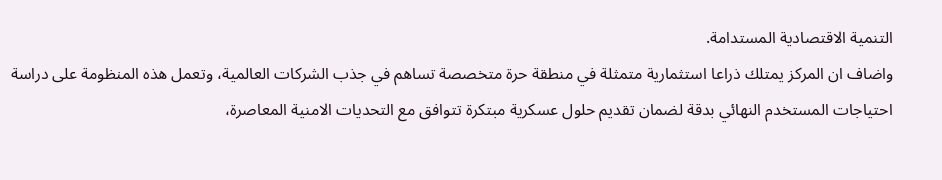التنمية الاقتصادية المستدامة.
واضاف ان المركز يمتلك ذراعا استثمارية متمثلة في منطقة حرة متخصصة تساهم في جذب الشركات العالمية، وتعمل هذه المنظومة على دراسة احتياجات المستخدم النهائي بدقة لضمان تقديم حلول عسكرية مبتكرة تتوافق مع التحديات الامنية المعاصرة،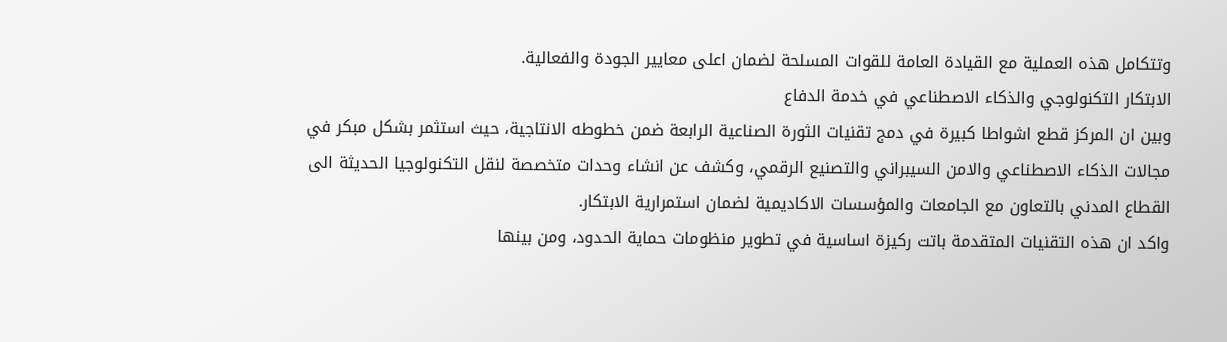وتتكامل هذه العملية مع القيادة العامة للقوات المسلحة لضمان اعلى معايير الجودة والفعالية.
الابتكار التكنولوجي والذكاء الاصطناعي في خدمة الدفاع
وبين ان المركز قطع اشواطا كبيرة في دمج تقنيات الثورة الصناعية الرابعة ضمن خطوطه الانتاجية، حيث استثمر بشكل مبكر في مجالات الذكاء الاصطناعي والامن السيبراني والتصنيع الرقمي، وكشف عن انشاء وحدات متخصصة لنقل التكنولوجيا الحديثة الى القطاع المدني بالتعاون مع الجامعات والمؤسسات الاكاديمية لضمان استمرارية الابتكار.
واكد ان هذه التقنيات المتقدمة باتت ركيزة اساسية في تطوير منظومات حماية الحدود، ومن بينها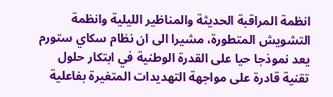انظمة المراقبة الحديثة والمناظير الليلية وانظمة التشويش المتطورة، مشيرا الى ان نظام سكاي ستورم يعد نموذجا حيا على القدرة الوطنية في ابتكار حلول تقنية قادرة على مواجهة التهديدات المتغيرة بفاعلية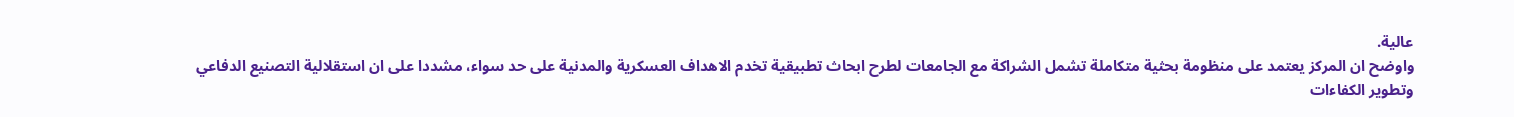عالية.
واوضح ان المركز يعتمد على منظومة بحثية متكاملة تشمل الشراكة مع الجامعات لطرح ابحاث تطبيقية تخدم الاهداف العسكرية والمدنية على حد سواء، مشددا على ان استقلالية التصنيع الدفاعي وتطوير الكفاءات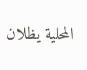المحلية يظلان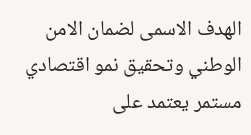الهدف الاسمى لضمان الامن الوطني وتحقيق نمو اقتصادي مستمر يعتمد على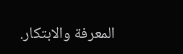المعرفة والابتكار.